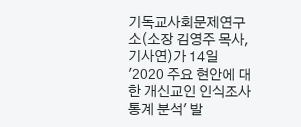기독교사회문제연구소(소장 김영주 목사, 기사연)가 14일 '2020 주요 현안에 대한 개신교인 인식조사 통계 분석' 발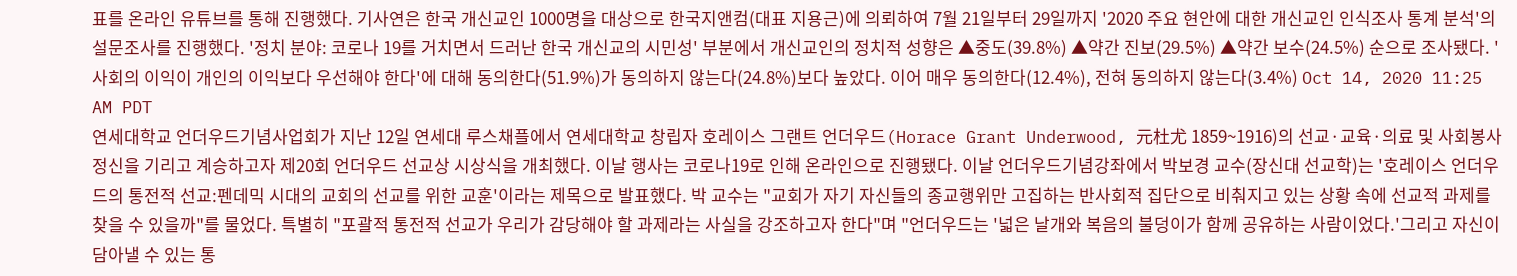표를 온라인 유튜브를 통해 진행했다. 기사연은 한국 개신교인 1000명을 대상으로 한국지앤컴(대표 지용근)에 의뢰하여 7월 21일부터 29일까지 '2020 주요 현안에 대한 개신교인 인식조사 통계 분석'의 설문조사를 진행했다. '정치 분야: 코로나 19를 거치면서 드러난 한국 개신교의 시민성' 부분에서 개신교인의 정치적 성향은 ▲중도(39.8%) ▲약간 진보(29.5%) ▲약간 보수(24.5%) 순으로 조사됐다. '사회의 이익이 개인의 이익보다 우선해야 한다'에 대해 동의한다(51.9%)가 동의하지 않는다(24.8%)보다 높았다. 이어 매우 동의한다(12.4%), 전혀 동의하지 않는다(3.4%) Oct 14, 2020 11:25 AM PDT
연세대학교 언더우드기념사업회가 지난 12일 연세대 루스채플에서 연세대학교 창립자 호레이스 그랜트 언더우드(Horace Grant Underwood, 元杜尤 1859~1916)의 선교·교육·의료 및 사회봉사 정신을 기리고 계승하고자 제20회 언더우드 선교상 시상식을 개최했다. 이날 행사는 코로나19로 인해 온라인으로 진행됐다. 이날 언더우드기념강좌에서 박보경 교수(장신대 선교학)는 '호레이스 언더우드의 통전적 선교:펜데믹 시대의 교회의 선교를 위한 교훈'이라는 제목으로 발표했다. 박 교수는 "교회가 자기 자신들의 종교행위만 고집하는 반사회적 집단으로 비춰지고 있는 상황 속에 선교적 과제를 찾을 수 있을까"를 물었다. 특별히 "포괄적 통전적 선교가 우리가 감당해야 할 과제라는 사실을 강조하고자 한다"며 "언더우드는 '넓은 날개와 복음의 불덩이가 함께 공유하는 사람이었다.'그리고 자신이 담아낼 수 있는 통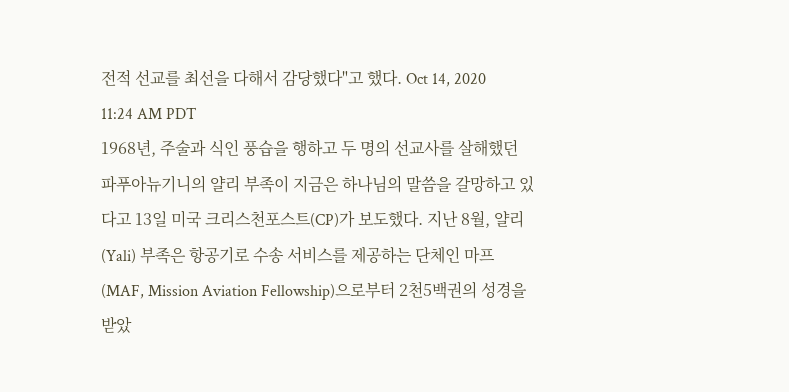전적 선교를 최선을 다해서 감당했다"고 했다. Oct 14, 2020 11:24 AM PDT
1968년, 주술과 식인 풍습을 행하고 두 명의 선교사를 살해했던 파푸아뉴기니의 얄리 부족이 지금은 하나님의 말씀을 갈망하고 있다고 13일 미국 크리스천포스트(CP)가 보도했다. 지난 8월, 얄리(Yali) 부족은 항공기로 수송 서비스를 제공하는 단체인 마프(MAF, Mission Aviation Fellowship)으로부터 2천5백권의 성경을 받았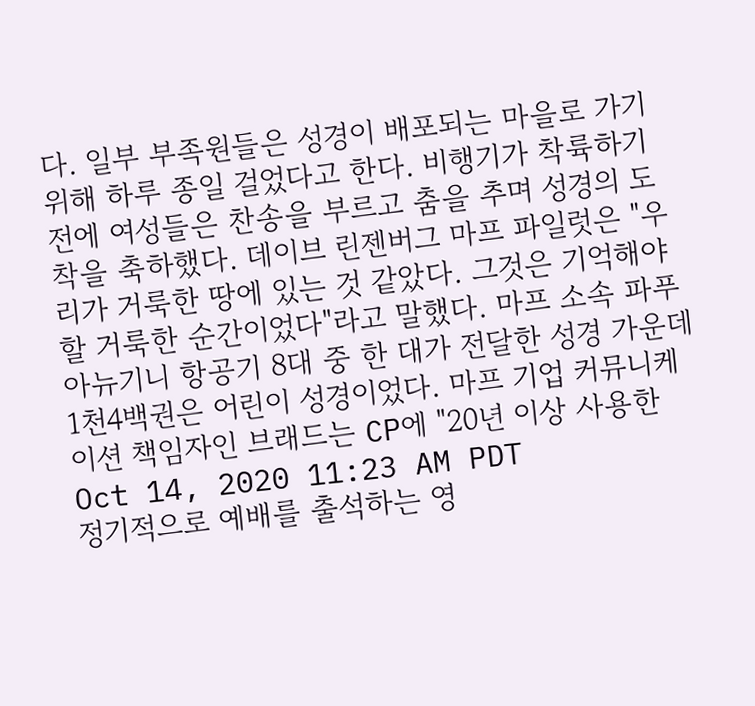다. 일부 부족원들은 성경이 배포되는 마을로 가기 위해 하루 종일 걸었다고 한다. 비행기가 착륙하기 전에 여성들은 찬송을 부르고 춤을 추며 성경의 도착을 축하했다. 데이브 린젠버그 마프 파일럿은 "우리가 거룩한 땅에 있는 것 같았다. 그것은 기억해야 할 거룩한 순간이었다"라고 말했다. 마프 소속 파푸아뉴기니 항공기 8대 중 한 대가 전달한 성경 가운데 1천4백권은 어린이 성경이었다. 마프 기업 커뮤니케이션 책임자인 브래드는 CP에 "20년 이상 사용한 Oct 14, 2020 11:23 AM PDT
정기적으로 예배를 출석하는 영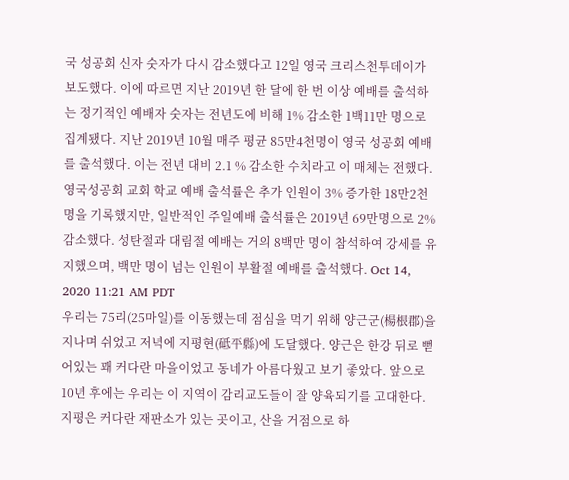국 성공회 신자 숫자가 다시 감소했다고 12일 영국 크리스천투데이가 보도했다. 이에 따르면 지난 2019년 한 달에 한 번 이상 예배를 출석하는 정기적인 예배자 숫자는 전년도에 비해 1% 감소한 1백11만 명으로 집계됐다. 지난 2019년 10월 매주 평균 85만4천명이 영국 성공회 예배를 출석했다. 이는 전년 대비 2.1 % 감소한 수치라고 이 매체는 전했다. 영국성공회 교회 학교 예배 출석률은 추가 인원이 3% 증가한 18만2천명을 기록했지만, 일반적인 주일예배 출석률은 2019년 69만명으로 2% 감소했다. 성탄절과 대림절 예배는 거의 8백만 명이 참석하여 강세를 유지했으며, 백만 명이 넘는 인원이 부활절 예배를 출석했다. Oct 14, 2020 11:21 AM PDT
우리는 75리(25마일)를 이동했는데 점심을 먹기 위해 양근군(楊根郡)을 지나며 쉬었고 저녁에 지평현(砥平縣)에 도달했다. 양근은 한강 뒤로 뻗어있는 꽤 커다란 마을이었고 동네가 아름다웠고 보기 좋았다. 앞으로 10년 후에는 우리는 이 지역이 감리교도들이 잘 양육되기를 고대한다. 지평은 커다란 재판소가 있는 곳이고, 산을 거점으로 하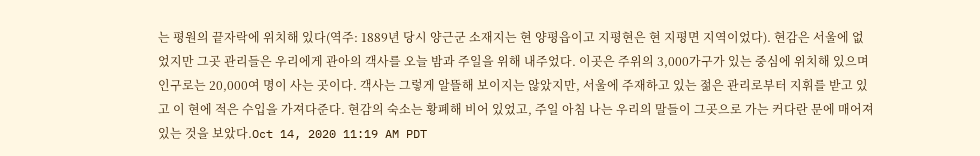는 평원의 끝자락에 위치해 있다(역주: 1889년 당시 양근군 소재지는 현 양평읍이고 지평현은 현 지평면 지역이었다). 현감은 서울에 없었지만 그곳 관리들은 우리에게 관아의 객사를 오늘 밤과 주일을 위해 내주었다. 이곳은 주위의 3,000가구가 있는 중심에 위치해 있으며 인구로는 20,000여 명이 사는 곳이다. 객사는 그렇게 알뜰해 보이지는 않았지만, 서울에 주재하고 있는 젊은 관리로부터 지휘를 받고 있고 이 현에 적은 수입을 가져다준다. 현감의 숙소는 황폐해 비어 있었고, 주일 아침 나는 우리의 말들이 그곳으로 가는 커다란 문에 매어져 있는 것을 보았다.Oct 14, 2020 11:19 AM PDT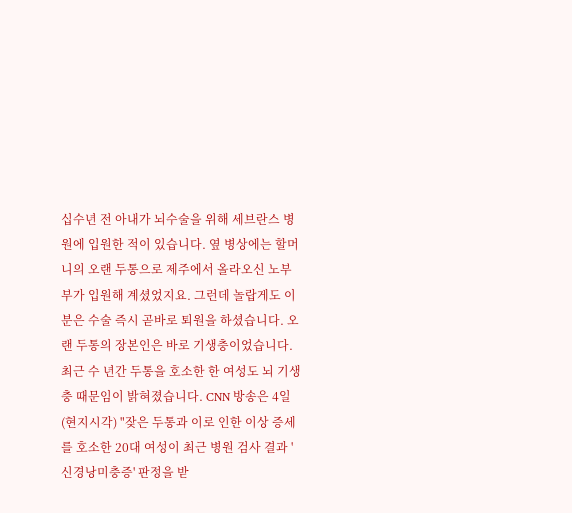십수년 전 아내가 뇌수술을 위해 세브란스 병원에 입원한 적이 있습니다. 옆 병상에는 할머니의 오랜 두통으로 제주에서 올라오신 노부부가 입원해 계셨었지요. 그런데 놀랍게도 이 분은 수술 즉시 곧바로 퇴원을 하셨습니다. 오랜 두통의 장본인은 바로 기생충이었습니다. 최근 수 년간 두통을 호소한 한 여성도 뇌 기생충 때문임이 밝혀졌습니다. CNN 방송은 4일(현지시각) "잦은 두통과 이로 인한 이상 증세를 호소한 20대 여성이 최근 병원 검사 결과 '신경낭미충증' 판정을 받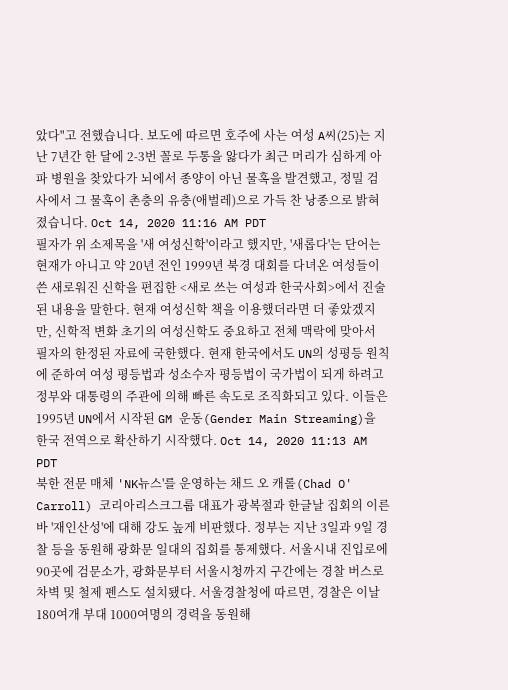았다"고 전했습니다. 보도에 따르면 호주에 사는 여성 A씨(25)는 지난 7년간 한 달에 2-3번 꼴로 두통을 앓다가 최근 머리가 심하게 아파 병원을 찾았다가 뇌에서 종양이 아닌 물혹을 발견했고, 정밀 검사에서 그 물혹이 촌충의 유충(애벌레)으로 가득 찬 낭종으로 밝혀졌습니다. Oct 14, 2020 11:16 AM PDT
필자가 위 소제목을 '새 여성신학'이라고 했지만, '새롭다'는 단어는 현재가 아니고 약 20년 전인 1999년 북경 대회를 다녀온 여성들이 쓴 새로워진 신학을 편집한 <새로 쓰는 여성과 한국사회>에서 진술된 내용을 말한다. 현재 여성신학 책을 이용했더라면 더 좋았겠지만, 신학적 변화 초기의 여성신학도 중요하고 전체 맥락에 맞아서 필자의 한정된 자료에 국한했다. 현재 한국에서도 UN의 성평등 원칙에 준하여 여성 평등법과 성소수자 평등법이 국가법이 되게 하려고 정부와 대통령의 주관에 의해 빠른 속도로 조직화되고 있다. 이들은 1995년 UN에서 시작된 GM 운동(Gender Main Streaming)을 한국 전역으로 확산하기 시작했다. Oct 14, 2020 11:13 AM PDT
북한 전문 매체 'NK뉴스'를 운영하는 채드 오 캐롤(Chad O' Carroll) 코리아리스크그룹 대표가 광복절과 한글날 집회의 이른바 '재인산성'에 대해 강도 높게 비판했다. 정부는 지난 3일과 9일 경찰 등을 동원해 광화문 일대의 집회를 통제했다. 서울시내 진입로에 90곳에 검문소가, 광화문부터 서울시청까지 구간에는 경찰 버스로 차벽 및 철제 펜스도 설치됐다. 서울경찰청에 따르면, 경찰은 이날 180여개 부대 1000여명의 경력을 동원해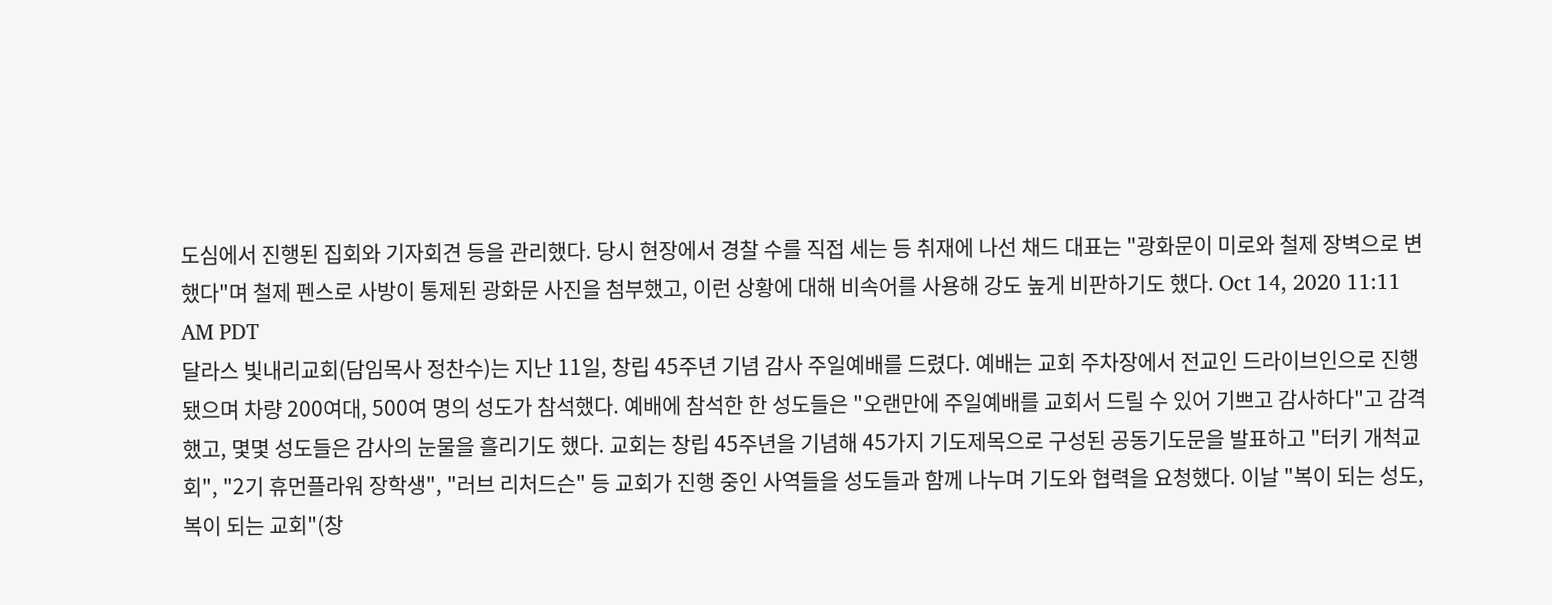도심에서 진행된 집회와 기자회견 등을 관리했다. 당시 현장에서 경찰 수를 직접 세는 등 취재에 나선 채드 대표는 "광화문이 미로와 철제 장벽으로 변했다"며 철제 펜스로 사방이 통제된 광화문 사진을 첨부했고, 이런 상황에 대해 비속어를 사용해 강도 높게 비판하기도 했다. Oct 14, 2020 11:11 AM PDT
달라스 빛내리교회(담임목사 정찬수)는 지난 11일, 창립 45주년 기념 감사 주일예배를 드렸다. 예배는 교회 주차장에서 전교인 드라이브인으로 진행됐으며 차량 200여대, 500여 명의 성도가 참석했다. 예배에 참석한 한 성도들은 "오랜만에 주일예배를 교회서 드릴 수 있어 기쁘고 감사하다"고 감격했고, 몇몇 성도들은 감사의 눈물을 흘리기도 했다. 교회는 창립 45주년을 기념해 45가지 기도제목으로 구성된 공동기도문을 발표하고 "터키 개척교회", "2기 휴먼플라워 장학생", "러브 리처드슨" 등 교회가 진행 중인 사역들을 성도들과 함께 나누며 기도와 협력을 요청했다. 이날 "복이 되는 성도, 복이 되는 교회"(창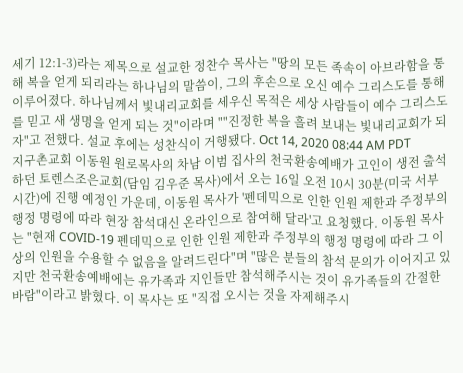세기 12:1-3)라는 제목으로 설교한 정찬수 목사는 "땅의 모든 족속이 아브라함을 통해 복을 얻게 되리라는 하나님의 말씀이, 그의 후손으로 오신 예수 그리스도를 통해 이루어졌다. 하나님께서 빛내리교회를 세우신 목적은 세상 사람들이 예수 그리스도를 믿고 새 생명을 얻게 되는 것"이라며 ""진정한 복을 흘려 보내는 빛내리교회가 되자"고 전했다. 설교 후에는 성찬식이 거행됐다. Oct 14, 2020 08:44 AM PDT
지구촌교회 이동원 원로목사의 차남 이범 집사의 천국환송예배가 고인이 생전 출석하던 토렌스조은교회(담임 김우준 목사)에서 오는 16일 오전 10시 30분(미국 서부 시간)에 진행 예정인 가운데, 이동원 목사가 '펜데믹으로 인한 인원 제한과 주정부의 행정 명령에 따라 현장 참석대신 온라인으로 참여해 달라'고 요청했다. 이동원 목사는 "현재 COVID-19 펜데믹으로 인한 인원 제한과 주정부의 행정 명령에 따라 그 이상의 인원을 수용할 수 없음을 알려드린다"며 "많은 분들의 참석 문의가 이어지고 있지만 천국환송예배에는 유가족과 지인들만 참석해주시는 것이 유가족들의 간절한 바람"이라고 밝혔다. 이 목사는 또 "직접 오시는 것을 자제해주시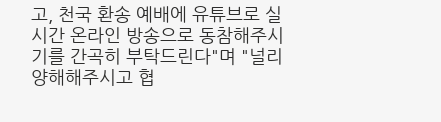고, 천국 환송 예배에 유튜브로 실시간 온라인 방송으로 동참해주시기를 간곡히 부탁드린다"며 "널리 양해해주시고 협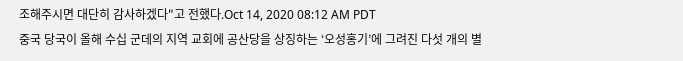조해주시면 대단히 감사하겠다"고 전했다.Oct 14, 2020 08:12 AM PDT
중국 당국이 올해 수십 군데의 지역 교회에 공산당을 상징하는 ‘오성홍기’에 그려진 다섯 개의 별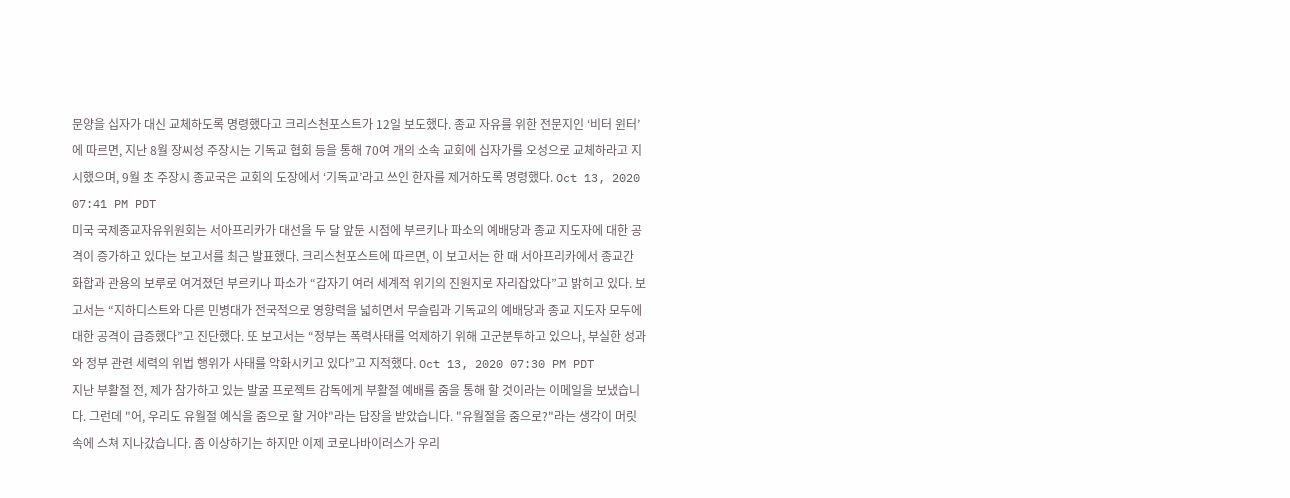문양을 십자가 대신 교체하도록 명령했다고 크리스천포스트가 12일 보도했다. 종교 자유를 위한 전문지인 ‘비터 윈터’에 따르면, 지난 8월 장씨성 주장시는 기독교 협회 등을 통해 70여 개의 소속 교회에 십자가를 오성으로 교체하라고 지시했으며, 9월 초 주장시 종교국은 교회의 도장에서 ‘기독교’라고 쓰인 한자를 제거하도록 명령했다. Oct 13, 2020 07:41 PM PDT
미국 국제종교자유위원회는 서아프리카가 대선을 두 달 앞둔 시점에 부르키나 파소의 예배당과 종교 지도자에 대한 공격이 증가하고 있다는 보고서를 최근 발표했다. 크리스천포스트에 따르면, 이 보고서는 한 때 서아프리카에서 종교간 화합과 관용의 보루로 여겨졌던 부르키나 파소가 “갑자기 여러 세계적 위기의 진원지로 자리잡았다”고 밝히고 있다. 보고서는 “지하디스트와 다른 민병대가 전국적으로 영향력을 넓히면서 무슬림과 기독교의 예배당과 종교 지도자 모두에 대한 공격이 급증했다”고 진단했다. 또 보고서는 “정부는 폭력사태를 억제하기 위해 고군분투하고 있으나, 부실한 성과와 정부 관련 세력의 위법 행위가 사태를 악화시키고 있다”고 지적했다. Oct 13, 2020 07:30 PM PDT
지난 부활절 전, 제가 참가하고 있는 발굴 프로젝트 감독에게 부활절 예배를 줌을 통해 할 것이라는 이메일을 보냈습니다. 그런데 "어, 우리도 유월절 예식을 줌으로 할 거야"라는 답장을 받았습니다. "유월절을 줌으로?"라는 생각이 머릿속에 스쳐 지나갔습니다. 좀 이상하기는 하지만 이제 코로나바이러스가 우리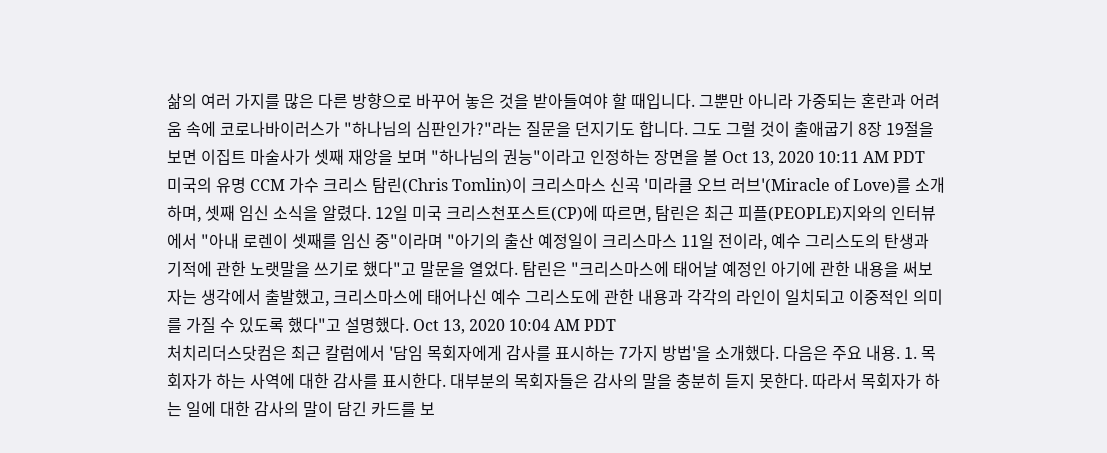삶의 여러 가지를 많은 다른 방향으로 바꾸어 놓은 것을 받아들여야 할 때입니다. 그뿐만 아니라 가중되는 혼란과 어려움 속에 코로나바이러스가 "하나님의 심판인가?"라는 질문을 던지기도 합니다. 그도 그럴 것이 출애굽기 8장 19절을 보면 이집트 마술사가 셋째 재앙을 보며 "하나님의 권능"이라고 인정하는 장면을 볼 Oct 13, 2020 10:11 AM PDT
미국의 유명 CCM 가수 크리스 탐린(Chris Tomlin)이 크리스마스 신곡 '미라클 오브 러브'(Miracle of Love)를 소개하며, 셋째 임신 소식을 알렸다. 12일 미국 크리스천포스트(CP)에 따르면, 탐린은 최근 피플(PEOPLE)지와의 인터뷰에서 "아내 로렌이 셋째를 임신 중"이라며 "아기의 출산 예정일이 크리스마스 11일 전이라, 예수 그리스도의 탄생과 기적에 관한 노랫말을 쓰기로 했다"고 말문을 열었다. 탐린은 "크리스마스에 태어날 예정인 아기에 관한 내용을 써보자는 생각에서 출발했고, 크리스마스에 태어나신 예수 그리스도에 관한 내용과 각각의 라인이 일치되고 이중적인 의미를 가질 수 있도록 했다"고 설명했다. Oct 13, 2020 10:04 AM PDT
처치리더스닷컴은 최근 칼럼에서 '담임 목회자에게 감사를 표시하는 7가지 방법'을 소개했다. 다음은 주요 내용. 1. 목회자가 하는 사역에 대한 감사를 표시한다. 대부분의 목회자들은 감사의 말을 충분히 듣지 못한다. 따라서 목회자가 하는 일에 대한 감사의 말이 담긴 카드를 보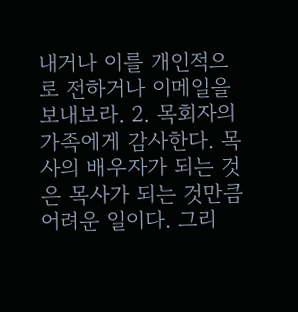내거나 이를 개인적으로 전하거나 이메일을 보내보라. 2. 목회자의 가족에게 감사한다. 목사의 배우자가 되는 것은 목사가 되는 것만큼 어려운 일이다. 그리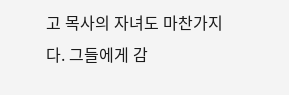고 목사의 자녀도 마찬가지다. 그들에게 감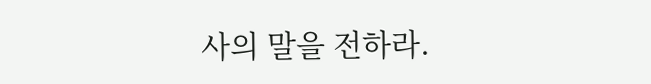사의 말을 전하라.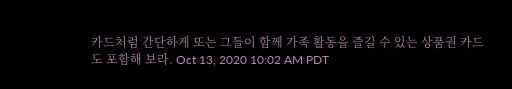카드처럼 간단하게 또는 그들이 함께 가족 활동을 즐길 수 있는 상품권 카드도 포함해 보라. Oct 13, 2020 10:02 AM PDT